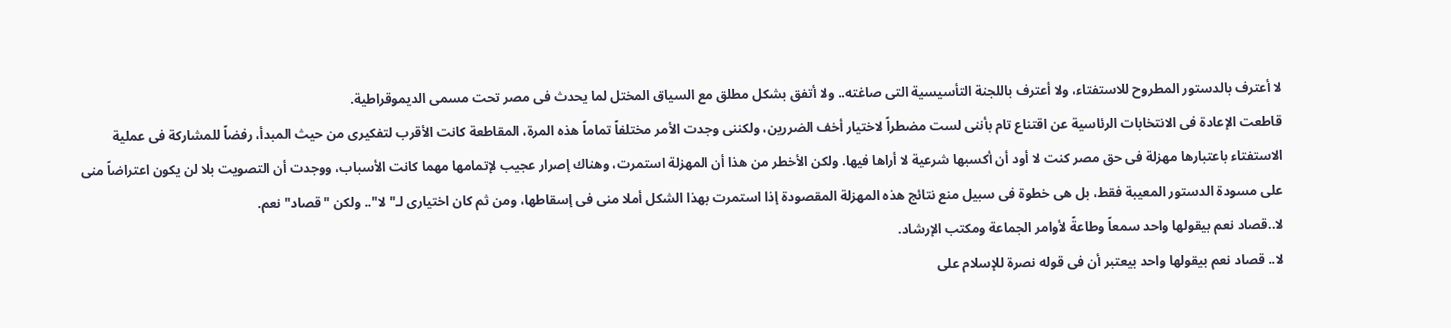لا أعترف بالدستور المطروح للاستفتاء، ولا أعترف باللجنة التأسيسية التى صاغته.. ولا أتفق بشكل مطلق مع السياق المختل لما يحدث فى مصر تحت مسمى الديموقراطية.
قاطعت الإعادة فى الانتخابات الرئاسية عن اقتناع تام بأننى لست مضطراً لاختيار أخف الضررين، ولكننى وجدت الأمر مختلفاً تماماً هذه المرة، المقاطعة كانت الأقرب لتفكيرى من حيث المبدأ، رفضاً للمشاركة فى عملية الاستفتاء باعتبارها مهزلة فى حق مصر كنت لا أود أن أكسبها شرعية لا أراها فيها. ولكن الأخطر من هذا أن المهزلة استمرت، وهناك إصرار عجيب لإتمامها مهما كانت الأسباب، ووجدت أن التصويت بلا لن يكون اعتراضاً منى على مسودة الدستور المعيبة فقط، بل هى خطوة فى سبيل منع نتائج هذه المهزلة المقصودة إذا استمرت بهذا الشكل أملا منى فى إسقاطها، ومن ثم كان اختيارى لـ"لا".. ولكن "قصاد" نعم.
لا..قصاد نعم بيقولها واحد سمعاً وطاعةً لأوامر الجماعة ومكتب الإرشاد.
لا.. قصاد نعم بيقولها واحد بيعتبر أن فى قوله نصرة للإسلام على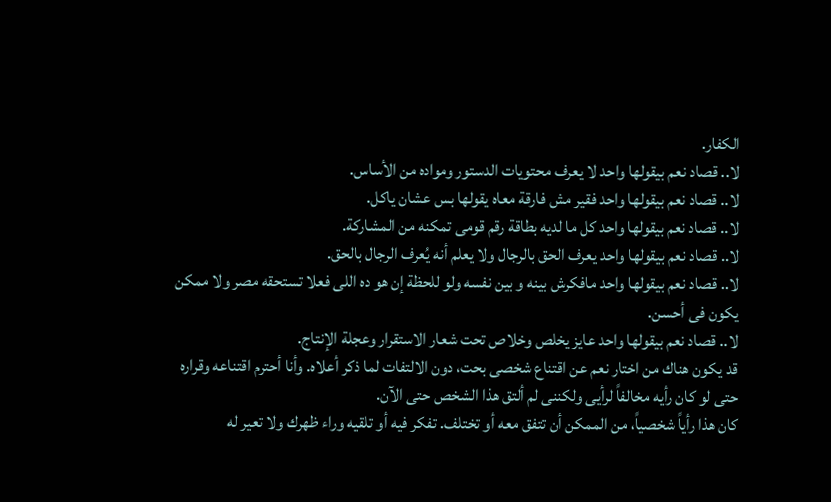الكفار.
لا.. قصاد نعم بيقولها واحد لا يعرف محتويات الدستور ومواده من الأساس.
لا.. قصاد نعم بيقولها واحد فقير مش فارقة معاه يقولها بس عشان ياكل.
لا.. قصاد نعم بيقولها واحد كل ما لديه بطاقة رقم قومى تمكنه من المشاركة.
لا.. قصاد نعم بيقولها واحد يعرف الحق بالرجال ولا يعلم أنه يُعرف الرجال بالحق.
لا.. قصاد نعم بيقولها واحد مافكرش بينه و بين نفسه ولو للحظة إن هو ده اللى فعلا تستحقه مصر ولا ممكن يكون فى أحسن.
لا.. قصاد نعم بيقولها واحد عايز يخلص وخلاص تحت شعار الاستقرار وعجلة الإنتاج.
قد يكون هناك من اختار نعم عن اقتناع شخصى بحت، دون الالتفات لما ذكر أعلاه. وأنا أحترم اقتناعه وقراره حتى لو كان رأيه مخالفاً لرأيى ولكننى لم ألتق هذا الشخص حتى الآن.
كان هذا رأياً شخصياً، من الممكن أن تتفق معه أو تختلف. تفكر فيه أو تلقيه وراء ظهرك ولا تعير له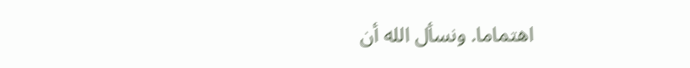اهتماما. ونسأل الله أن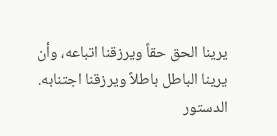يرينا الحق حقاً ويرزقنا اتباعه، وأن يرينا الباطل باطلاً ويرزقنا اجتنابه.
الدستور